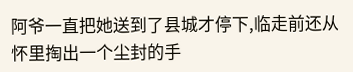阿爷一直把她送到了县城才停下,临走前还从怀里掏出一个尘封的手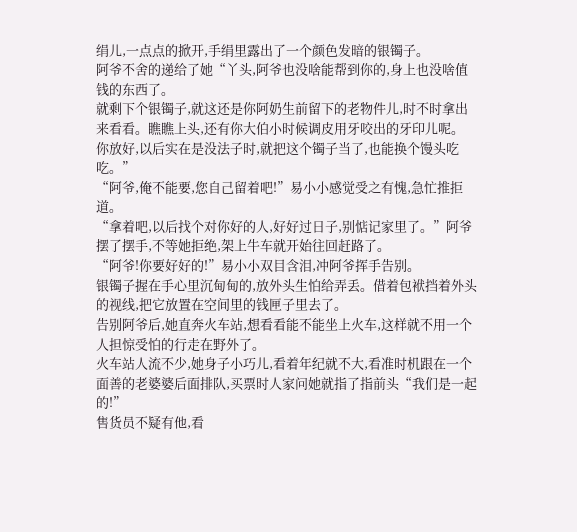绢儿,一点点的掀开,手绢里露出了一个颜色发暗的银镯子。
阿爷不舍的递给了她“丫头,阿爷也没啥能帮到你的,身上也没啥值钱的东西了。
就剩下个银镯子,就这还是你阿奶生前留下的老物件儿,时不时拿出来看看。瞧瞧上头,还有你大伯小时候调皮用牙咬出的牙印儿呢。
你放好,以后实在是没法子时,就把这个镯子当了,也能换个馒头吃吃。”
“阿爷,俺不能要,您自己留着吧!”易小小感觉受之有愧,急忙推拒道。
“拿着吧,以后找个对你好的人,好好过日子,别惦记家里了。”阿爷摆了摆手,不等她拒绝,架上牛车就开始往回赶路了。
“阿爷!你要好好的!”易小小双目含泪,冲阿爷挥手告别。
银镯子握在手心里沉甸甸的,放外头生怕给弄丢。借着包袱挡着外头的视线,把它放置在空间里的钱匣子里去了。
告别阿爷后,她直奔火车站,想看看能不能坐上火车,这样就不用一个人担惊受怕的行走在野外了。
火车站人流不少,她身子小巧儿,看着年纪就不大,看准时机跟在一个面善的老婆婆后面排队,买票时人家问她就指了指前头“我们是一起的!”
售货员不疑有他,看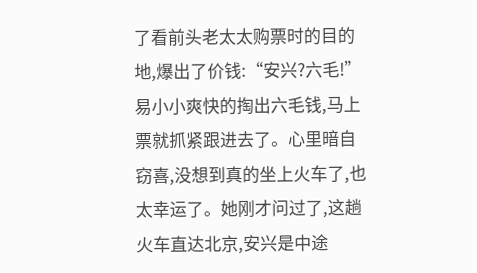了看前头老太太购票时的目的地,爆出了价钱:“安兴?六毛!”
易小小爽快的掏出六毛钱,马上票就抓紧跟进去了。心里暗自窃喜,没想到真的坐上火车了,也太幸运了。她刚才问过了,这趟火车直达北京,安兴是中途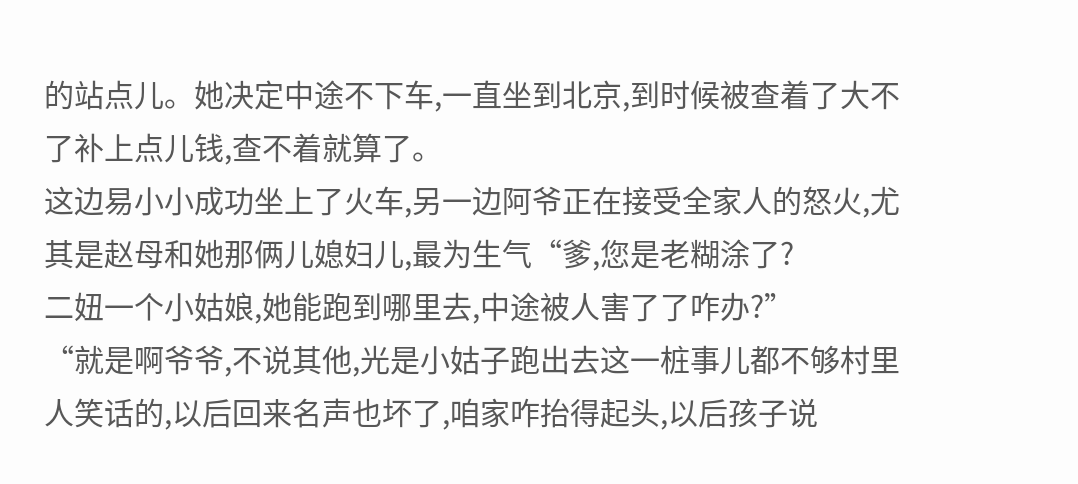的站点儿。她决定中途不下车,一直坐到北京,到时候被查着了大不了补上点儿钱,查不着就算了。
这边易小小成功坐上了火车,另一边阿爷正在接受全家人的怒火,尤其是赵母和她那俩儿媳妇儿,最为生气“爹,您是老糊涂了?
二妞一个小姑娘,她能跑到哪里去,中途被人害了了咋办?”
“就是啊爷爷,不说其他,光是小姑子跑出去这一桩事儿都不够村里人笑话的,以后回来名声也坏了,咱家咋抬得起头,以后孩子说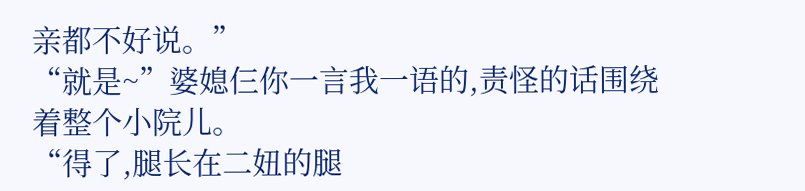亲都不好说。”
“就是~”婆媳仨你一言我一语的,责怪的话围绕着整个小院儿。
“得了,腿长在二妞的腿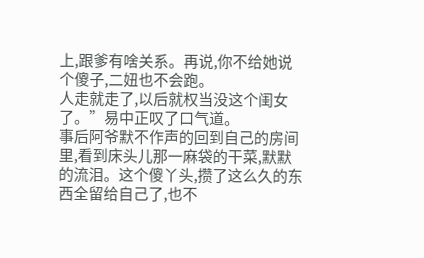上,跟爹有啥关系。再说,你不给她说个傻子,二妞也不会跑。
人走就走了,以后就权当没这个闺女了。”易中正叹了口气道。
事后阿爷默不作声的回到自己的房间里,看到床头儿那一麻袋的干菜,默默的流泪。这个傻丫头,攒了这么久的东西全留给自己了,也不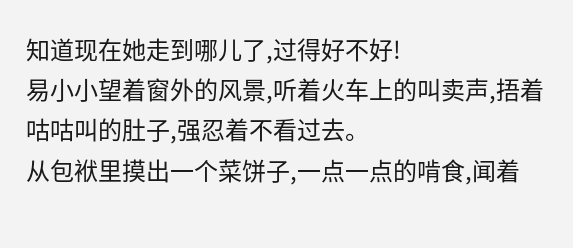知道现在她走到哪儿了,过得好不好!
易小小望着窗外的风景,听着火车上的叫卖声,捂着咕咕叫的肚子,强忍着不看过去。
从包袱里摸出一个菜饼子,一点一点的啃食,闻着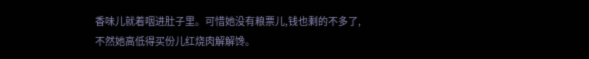香味儿就着咽进肚子里。可惜她没有粮票儿,钱也剩的不多了,不然她高低得买份儿红烧肉解解馋。